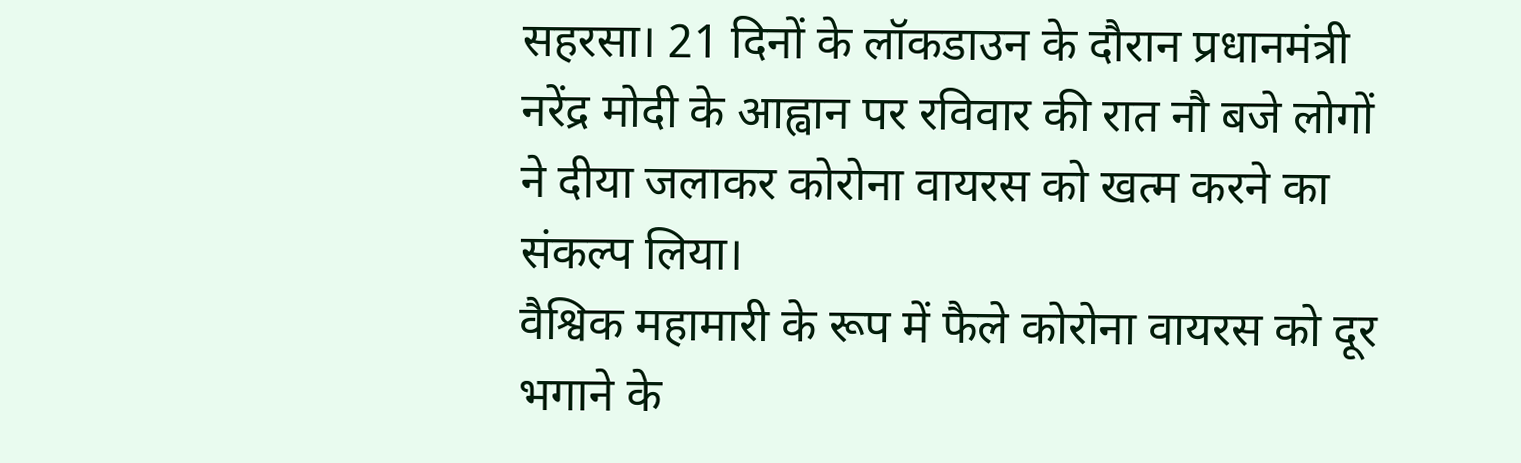सहरसा। 21 दिनों के लॉकडाउन के दौरान प्रधानमंत्री नरेंद्र मोदी के आह्वान पर रविवार की रात नौ बजे लोगों ने दीया जलाकर कोरोना वायरस को खत्म करने का संकल्प लिया।
वैश्विक महामारी के रूप में फैले कोरोना वायरस को दूर भगाने के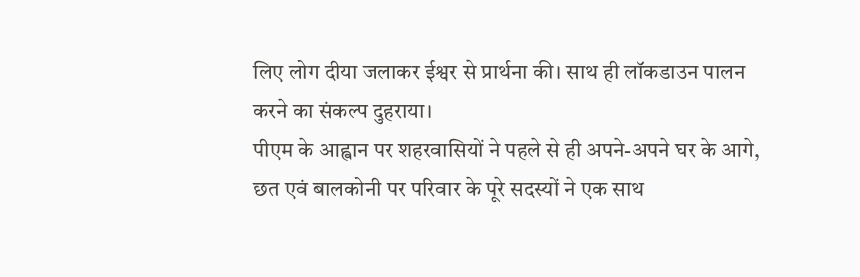लिए लोग दीया जलाकर ईश्वर से प्रार्थना की। साथ ही लॉकडाउन पालन करने का संकल्प दुहराया।
पीएम के आह्वान पर शहरवासियों ने पहले से ही अपने-अपने घर के आगे, छत एवं बालकोनी पर परिवार के पूरे सदस्यों ने एक साथ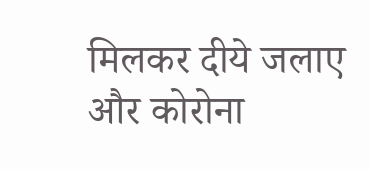मिलकर दीये जलाए और कोरोना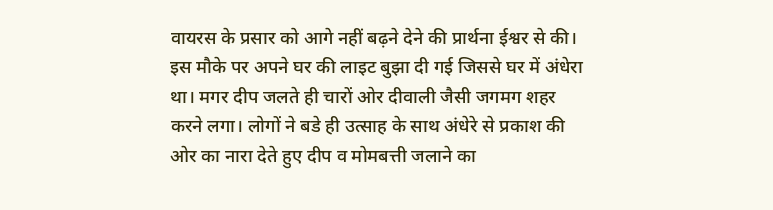वायरस के प्रसार को आगे नहीं बढ़ने देने की प्रार्थना ईश्वर से की।
इस मौके पर अपने घर की लाइट बुझा दी गई जिससे घर में अंधेरा था। मगर दीप जलते ही चारों ओर दीवाली जैसी जगमग शहर करने लगा। लोगों ने बडे ही उत्साह के साथ अंधेरे से प्रकाश की ओर का नारा देते हुए दीप व मोमबत्ती जलाने का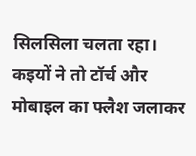सिलसिला चलता रहा। कइयों ने तो टॉर्च और मोबाइल का फ्लैश जलाकर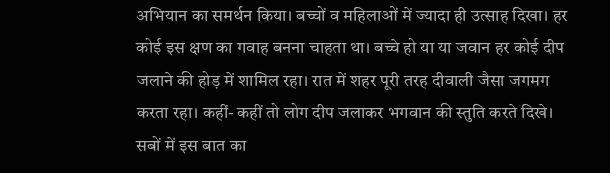अभियान का समर्थन किया। बच्चों व महिलाओं में ज्यादा ही उत्साह दिखा। हर कोई इस क्षण का गवाह बनना चाहता था। बच्चे हो या या जवान हर कोई दीप जलाने की होड़ में शामिल रहा। रात में शहर पूरी तरह दीवाली जैसा जगमग करता रहा। कहीं- कहीं तो लोग दीप जलाकर भगवान की स्तुति करते दिखे। सबों में इस बात का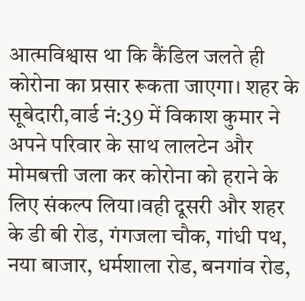आत्मविश्वास था कि कैंडिल जलते ही कोरोना का प्रसार रूकता जाएगा। शहर के सूबेदारी,वार्ड नं:39 में विकाश कुमार ने अपने परिवार के साथ लालटेन और मोमबत्ती जला कर कोरोना को हराने के लिए संकल्प लिया।वही दूसरी और शहर के डी बी रोड, गंगजला चौक, गांधी पथ, नया बाजार, धर्मशाला रोड, बनगांव रोड,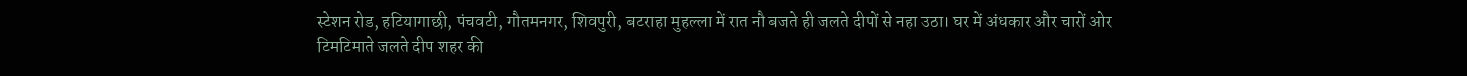स्टेशन रोड, हटियागाछी, पंचवटी, गौतमनगर, शिवपुरी, बटराहा मुहल्ला में रात नौ बजते ही जलते दीपों से नहा उठा। घर में अंधकार और चारों ओर टिमटिमाते जलते दीप शहर की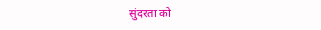सुंदरता को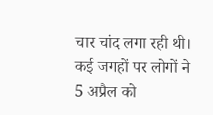चार चांद लगा रही थी। कई जगहों पर लोगों ने 5 अप्रैल को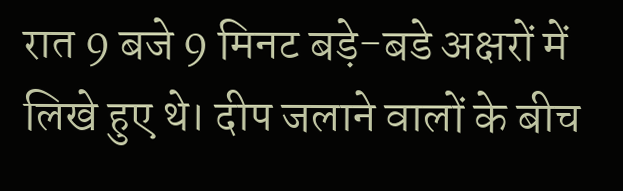रात 9 बजे 9 मिनट बड़े-बडे अक्षरों में लिखे हुए थे। दीप जलाने वालों के बीच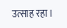उत्साह रहा।